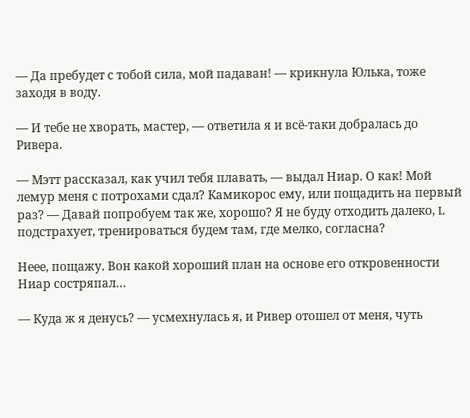— Да пребудет с тобой сила, мой падаван! — крикнула Юлька, тоже заходя в воду.

— И тебе не хворать, мастер, — ответила я и всё-таки добралась до Ривера.

— Мэтт рассказал, как учил тебя плавать, — выдал Ниар. О как! Мой лемур меня с потрохами сдал? Камикорос ему, или пощадить на первый раз? — Давай попробуем так же, хорошо? Я не буду отходить далеко, L подстрахует, тренироваться будем там, где мелко, согласна?

Неее, пощажу. Вон какой хороший план на основе его откровенности Ниар состряпал…

— Куда ж я денусь? — усмехнулась я, и Ривер отошел от меня, чуть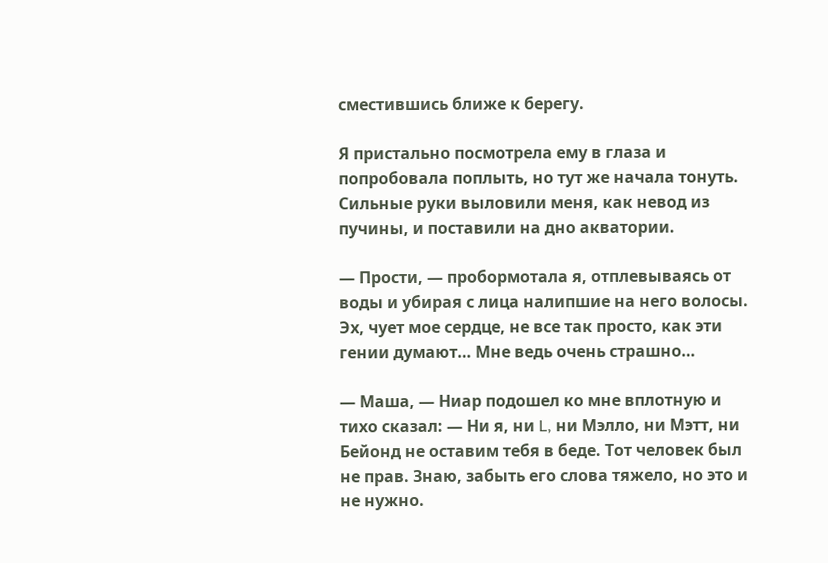сместившись ближе к берегу.

Я пристально посмотрела ему в глаза и попробовала поплыть, но тут же начала тонуть. Сильные руки выловили меня, как невод из пучины, и поставили на дно акватории.

— Прости, — пробормотала я, отплевываясь от воды и убирая с лица налипшие на него волосы. Эх, чует мое сердце, не все так просто, как эти гении думают… Мне ведь очень страшно…

— Маша, — Ниар подошел ко мне вплотную и тихо сказал: — Ни я, ни L, ни Мэлло, ни Мэтт, ни Бейонд не оставим тебя в беде. Тот человек был не прав. Знаю, забыть его слова тяжело, но это и не нужно.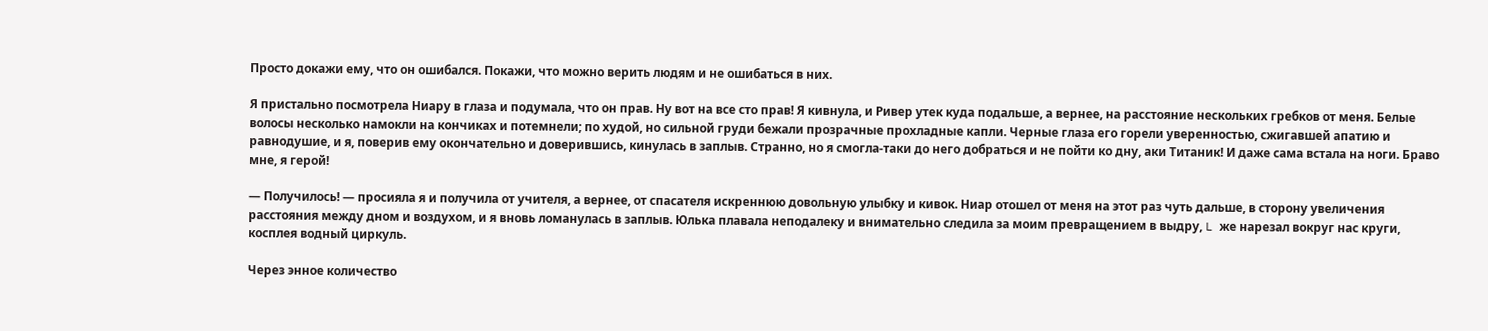Просто докажи ему, что он ошибался. Покажи, что можно верить людям и не ошибаться в них.

Я пристально посмотрела Ниару в глаза и подумала, что он прав. Ну вот на все сто прав! Я кивнула, и Ривер утек куда подальше, а вернее, на расстояние нескольких гребков от меня. Белые волосы несколько намокли на кончиках и потемнели; по худой, но сильной груди бежали прозрачные прохладные капли. Черные глаза его горели уверенностью, сжигавшей апатию и равнодушие, и я, поверив ему окончательно и доверившись, кинулась в заплыв. Странно, но я смогла-таки до него добраться и не пойти ко дну, аки Титаник! И даже сама встала на ноги. Браво мне, я герой!

— Получилось! — просияла я и получила от учителя, а вернее, от спасателя искреннюю довольную улыбку и кивок. Ниар отошел от меня на этот раз чуть дальше, в сторону увеличения расстояния между дном и воздухом, и я вновь ломанулась в заплыв. Юлька плавала неподалеку и внимательно следила за моим превращением в выдру, L же нарезал вокруг нас круги, косплея водный циркуль.

Через энное количество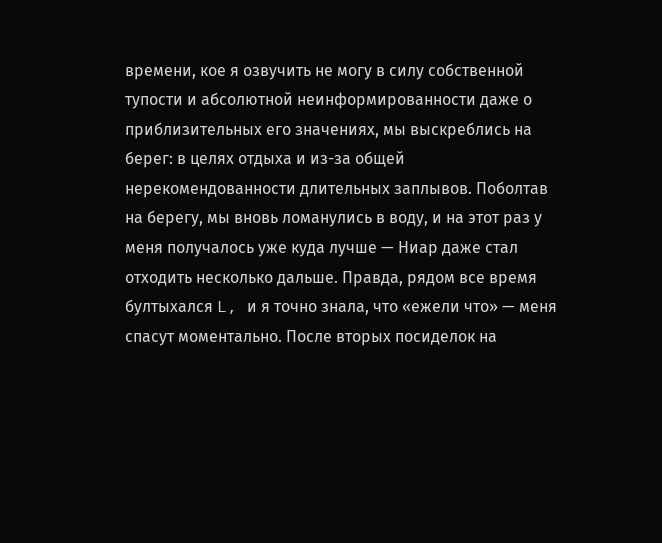времени, кое я озвучить не могу в силу собственной тупости и абсолютной неинформированности даже о приблизительных его значениях, мы выскреблись на берег: в целях отдыха и из-за общей нерекомендованности длительных заплывов. Поболтав на берегу, мы вновь ломанулись в воду, и на этот раз у меня получалось уже куда лучше — Ниар даже стал отходить несколько дальше. Правда, рядом все время бултыхался L, и я точно знала, что «ежели что» — меня спасут моментально. После вторых посиделок на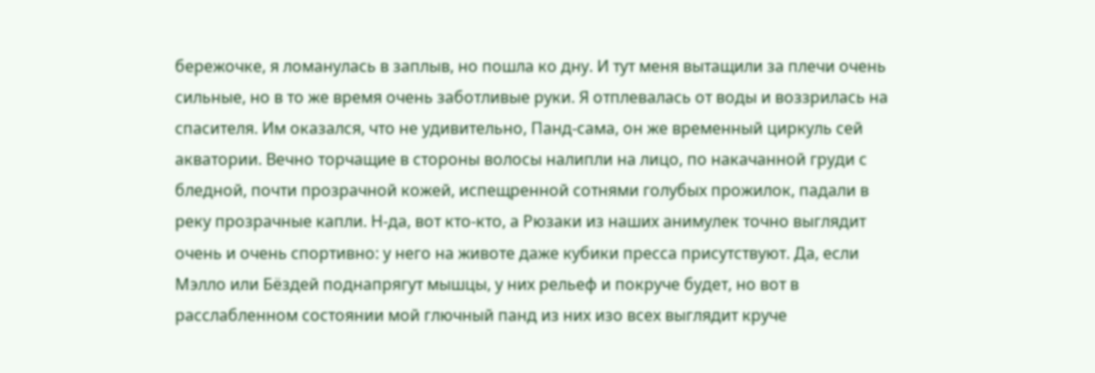бережочке, я ломанулась в заплыв, но пошла ко дну. И тут меня вытащили за плечи очень сильные, но в то же время очень заботливые руки. Я отплевалась от воды и воззрилась на спасителя. Им оказался, что не удивительно, Панд-сама, он же временный циркуль сей акватории. Вечно торчащие в стороны волосы налипли на лицо, по накачанной груди с бледной, почти прозрачной кожей, испещренной сотнями голубых прожилок, падали в реку прозрачные капли. Н-да, вот кто-кто, а Рюзаки из наших анимулек точно выглядит очень и очень спортивно: у него на животе даже кубики пресса присутствуют. Да, если Мэлло или Бёздей поднапрягут мышцы, у них рельеф и покруче будет, но вот в расслабленном состоянии мой глючный панд из них изо всех выглядит круче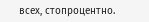всех, стопроцентно.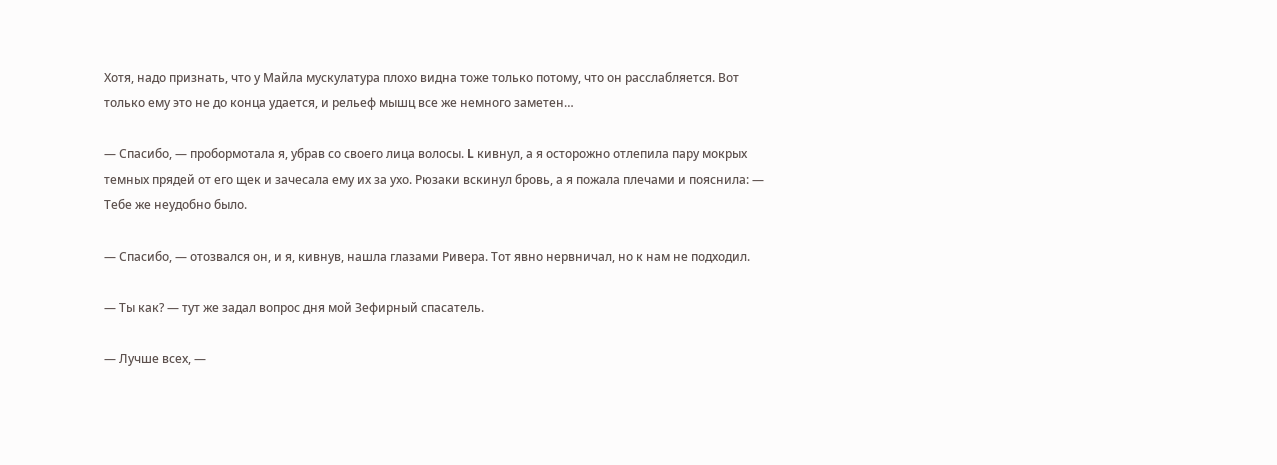Хотя, надо признать, что у Майла мускулатура плохо видна тоже только потому, что он расслабляется. Вот только ему это не до конца удается, и рельеф мышц все же немного заметен…

— Спасибо, — пробормотала я, убрав со своего лица волосы. L кивнул, а я осторожно отлепила пару мокрых темных прядей от его щек и зачесала ему их за ухо. Рюзаки вскинул бровь, а я пожала плечами и пояснила: — Тебе же неудобно было.

— Спасибо, — отозвался он, и я, кивнув, нашла глазами Ривера. Тот явно нервничал, но к нам не подходил.

— Ты как? — тут же задал вопрос дня мой Зефирный спасатель.

— Лучше всех, —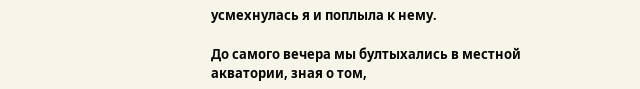усмехнулась я и поплыла к нему.

До самого вечера мы бултыхались в местной акватории, зная о том,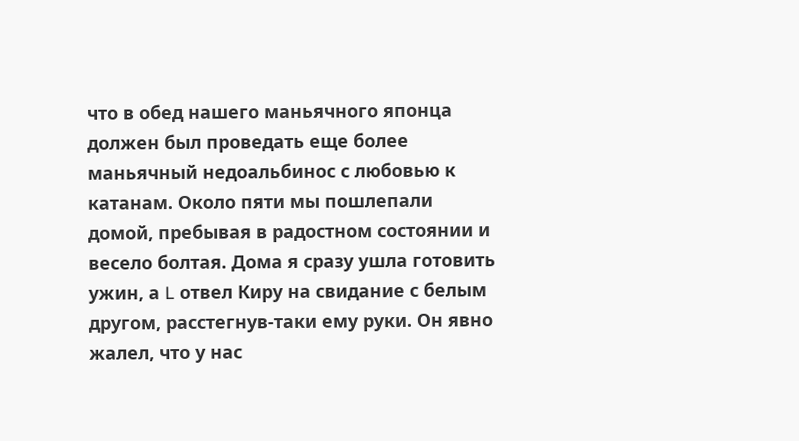что в обед нашего маньячного японца должен был проведать еще более маньячный недоальбинос с любовью к катанам. Около пяти мы пошлепали домой, пребывая в радостном состоянии и весело болтая. Дома я сразу ушла готовить ужин, а L отвел Киру на свидание с белым другом, расстегнув-таки ему руки. Он явно жалел, что у нас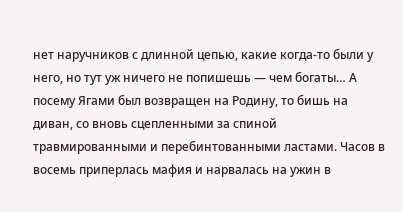нет наручников с длинной цепью, какие когда-то были у него, но тут уж ничего не попишешь — чем богаты… А посему Ягами был возвращен на Родину, то бишь на диван, со вновь сцепленными за спиной травмированными и перебинтованными ластами. Часов в восемь приперлась мафия и нарвалась на ужин в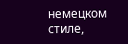немецком стиле,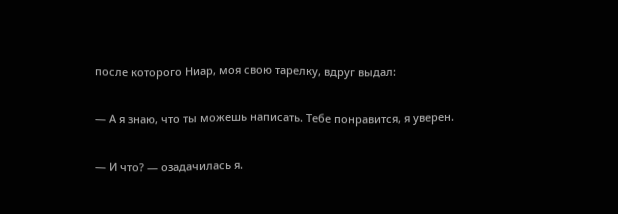после которого Ниар, моя свою тарелку, вдруг выдал:

— А я знаю, что ты можешь написать. Тебе понравится, я уверен.

— И что? — озадачилась я.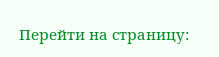Перейти на страницу: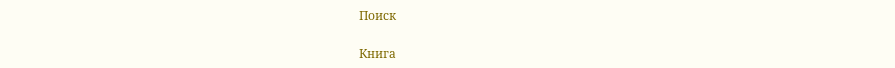Поиск

Книга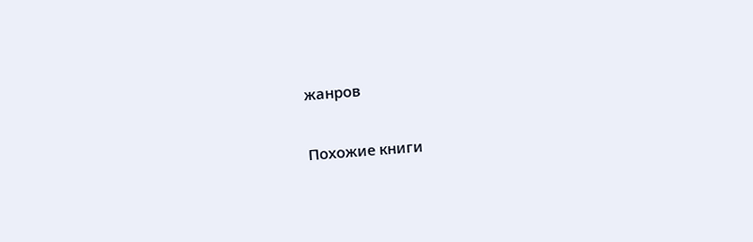жанров

Похожие книги